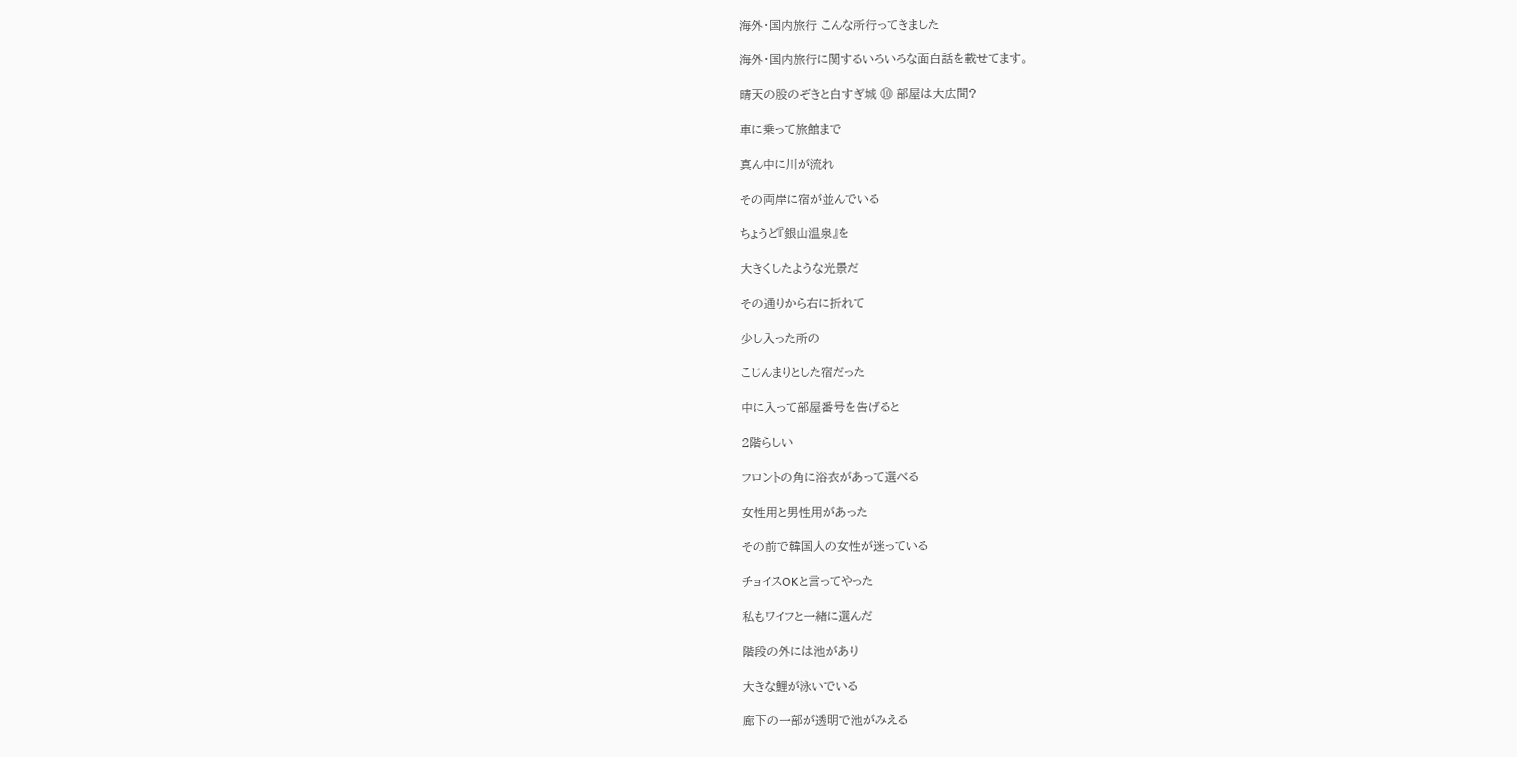海外・国内旅行 こんな所行ってきました

海外・国内旅行に関するいろいろな面白話を載せてます。

晴天の股のぞきと白すぎ城 ⑩ 部屋は大広間?

車に乗って旅館まで

真ん中に川が流れ

その両岸に宿が並んでいる

ちょうど『銀山温泉』を

大きくしたような光景だ

その通りから右に折れて

少し入った所の

こじんまりとした宿だった

中に入って部屋番号を告げると

2階らしい

フロントの角に浴衣があって選べる

女性用と男性用があった

その前で韓国人の女性が迷っている

チョイスOKと言ってやった

私もワイフと一緒に選んだ

階段の外には池があり

大きな鯉が泳いでいる

廊下の一部が透明で池がみえる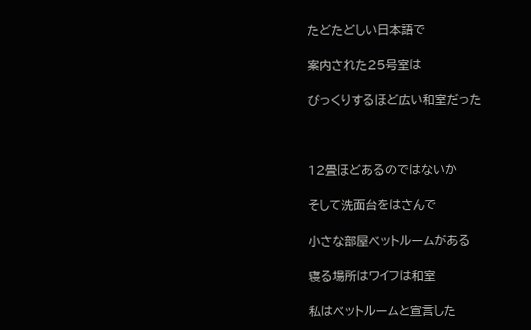たどたどしい日本語で

案内された25号室は

びっくりするほど広い和室だった



12畳ほどあるのではないか

そして洗面台をはさんで

小さな部屋ベットルームがある

寝る場所はワイフは和室

私はベットルームと宣言した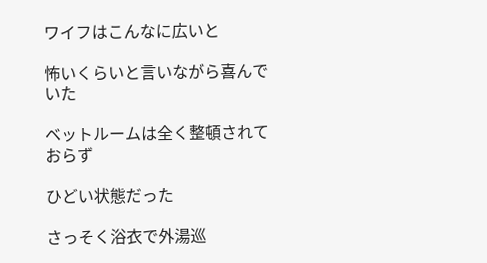ワイフはこんなに広いと

怖いくらいと言いながら喜んでいた

ベットルームは全く整頓されておらず

ひどい状態だった

さっそく浴衣で外湯巡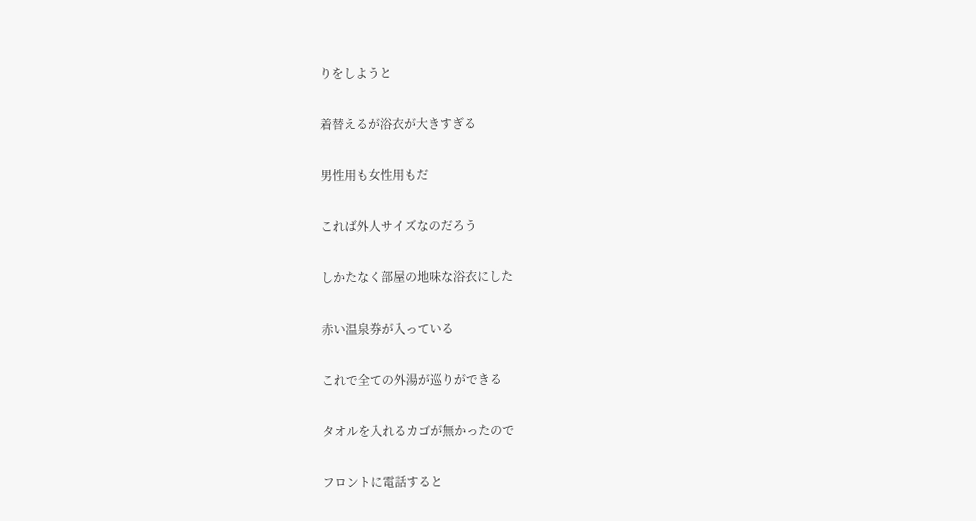りをしようと

着替えるが浴衣が大きすぎる

男性用も女性用もだ

これば外人サイズなのだろう

しかたなく部屋の地味な浴衣にした

赤い温泉券が入っている

これで全ての外湯が巡りができる

タオルを入れるカゴが無かったので

フロントに電話すると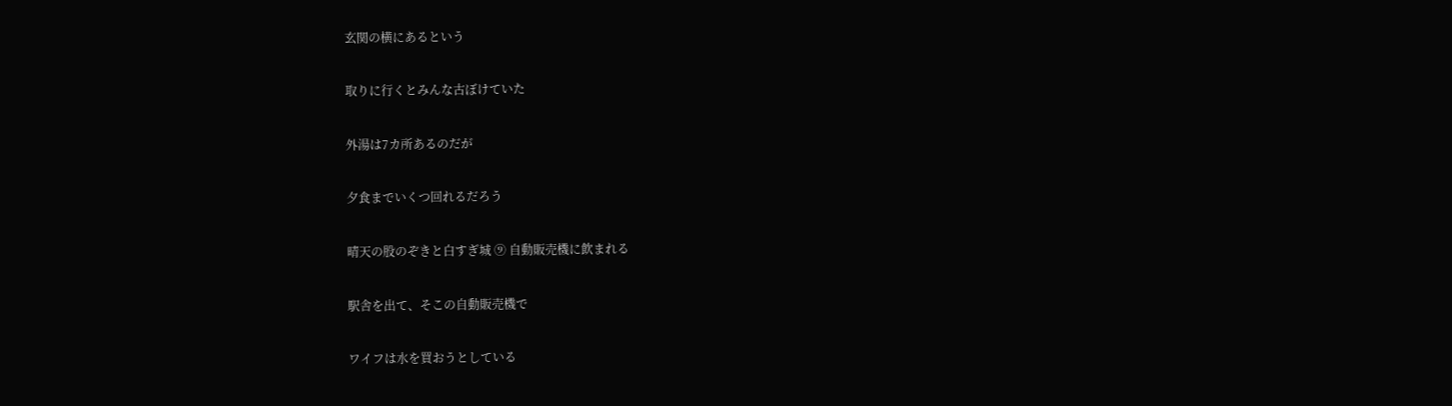玄関の横にあるという

取りに行くとみんな古ぼけていた

外湯は7カ所あるのだが

夕食までいくつ回れるだろう

晴天の股のぞきと白すぎ城 ⑨ 自動販売機に飲まれる

駅舎を出て、そこの自動販売機で

ワイフは水を買おうとしている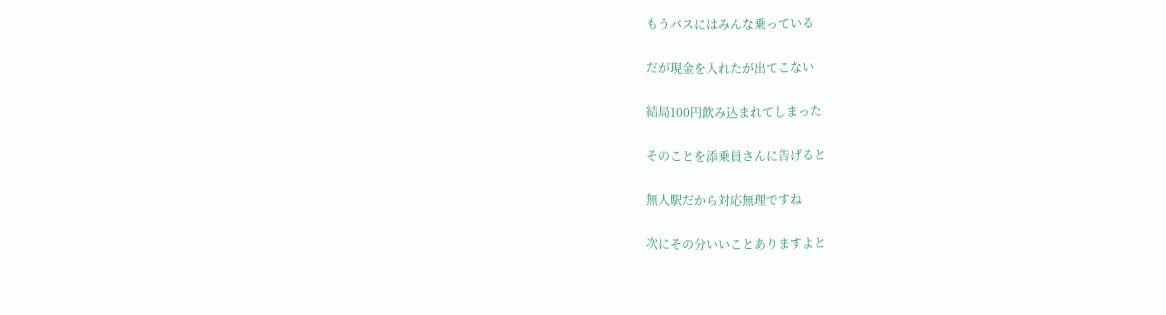もうバスにはみんな乗っている

だが現金を入れたが出てこない

結局100円飲み込まれてしまった

そのことを添乗員さんに告げると

無人駅だから対応無理ですね

次にその分いいことありますよと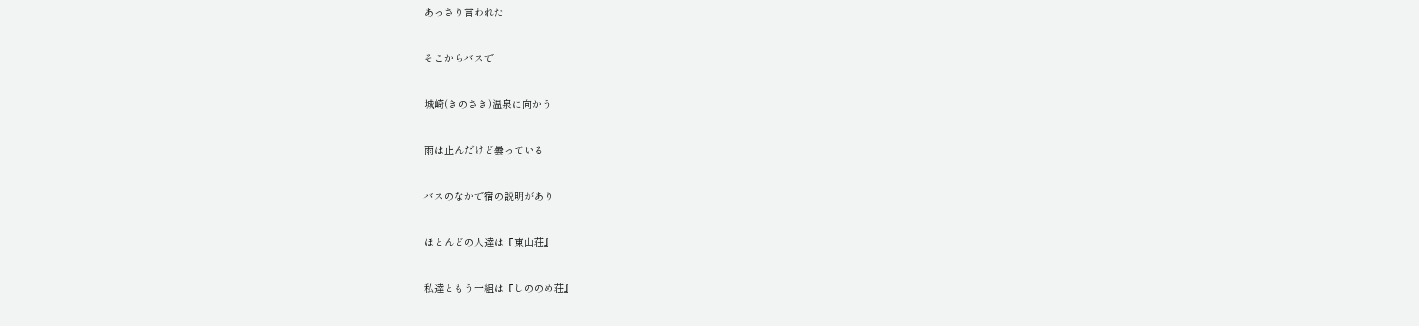あっさり言われた

そこからバスで

城崎(きのさき)温泉に向かう

雨は止んだけど曇っている

バスのなかで宿の説明があり

ほとんどの人達は『東山荘』

私達ともう一組は『しののめ荘』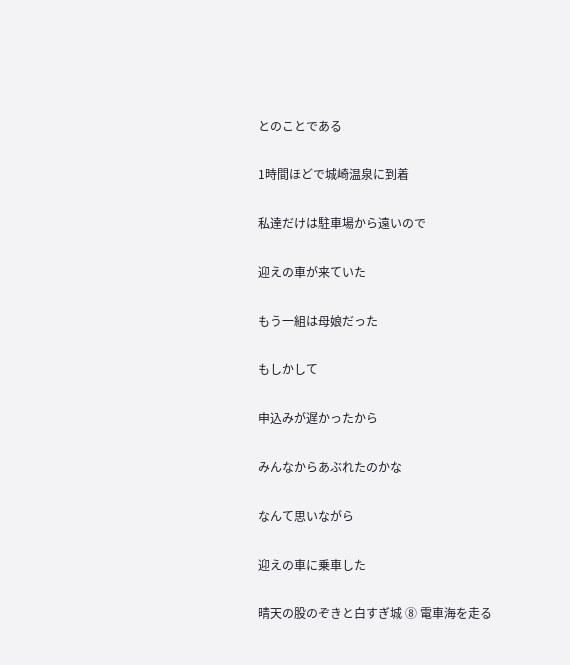とのことである

1時間ほどで城崎温泉に到着

私達だけは駐車場から遠いので

迎えの車が来ていた

もう一組は母娘だった

もしかして

申込みが遅かったから

みんなからあぶれたのかな

なんて思いながら

迎えの車に乗車した

晴天の股のぞきと白すぎ城 ⑧ 電車海を走る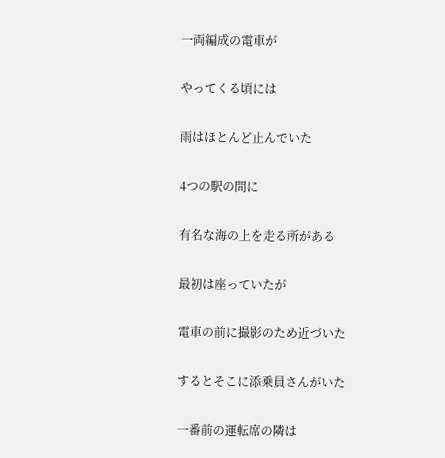一両編成の電車が

やってくる頃には

雨はほとんど止んでいた

4つの駅の間に

有名な海の上を走る所がある

最初は座っていたが

電車の前に撮影のため近づいた

するとそこに添乗員さんがいた

一番前の運転席の隣は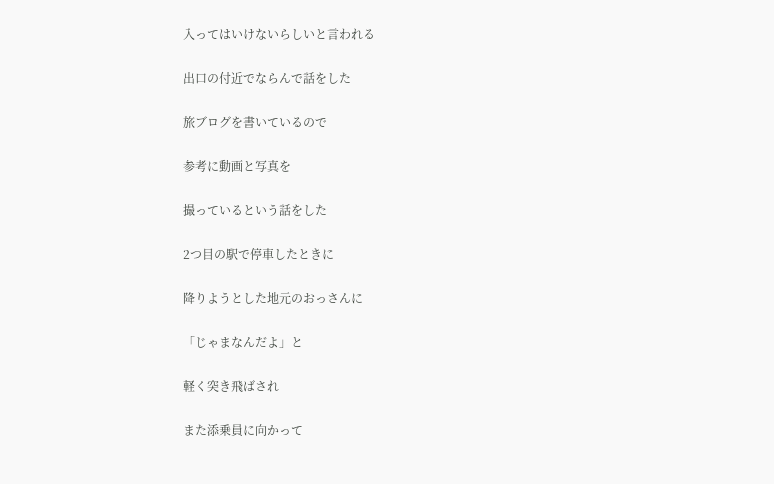入ってはいけないらしいと言われる

出口の付近でならんで話をした

旅ブログを書いているので

参考に動画と写真を

撮っているという話をした

2つ目の駅で停車したときに

降りようとした地元のおっさんに

「じゃまなんだよ」と

軽く突き飛ばされ

また添乗員に向かって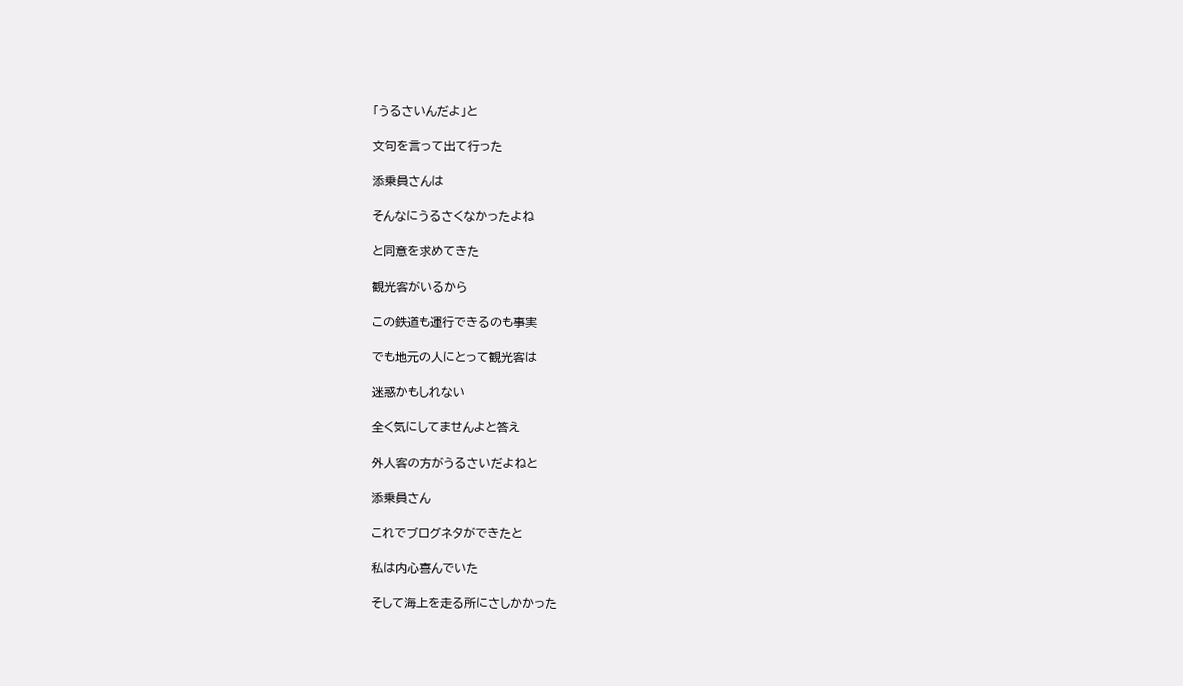「うるさいんだよ」と

文句を言って出て行った

添乗員さんは

そんなにうるさくなかったよね

と同意を求めてきた

観光客がいるから

この鉄道も運行できるのも事実

でも地元の人にとって観光客は

迷惑かもしれない

全く気にしてませんよと答え

外人客の方がうるさいだよねと

添乗員さん

これでブログネタができたと

私は内心喜んでいた

そして海上を走る所にさしかかった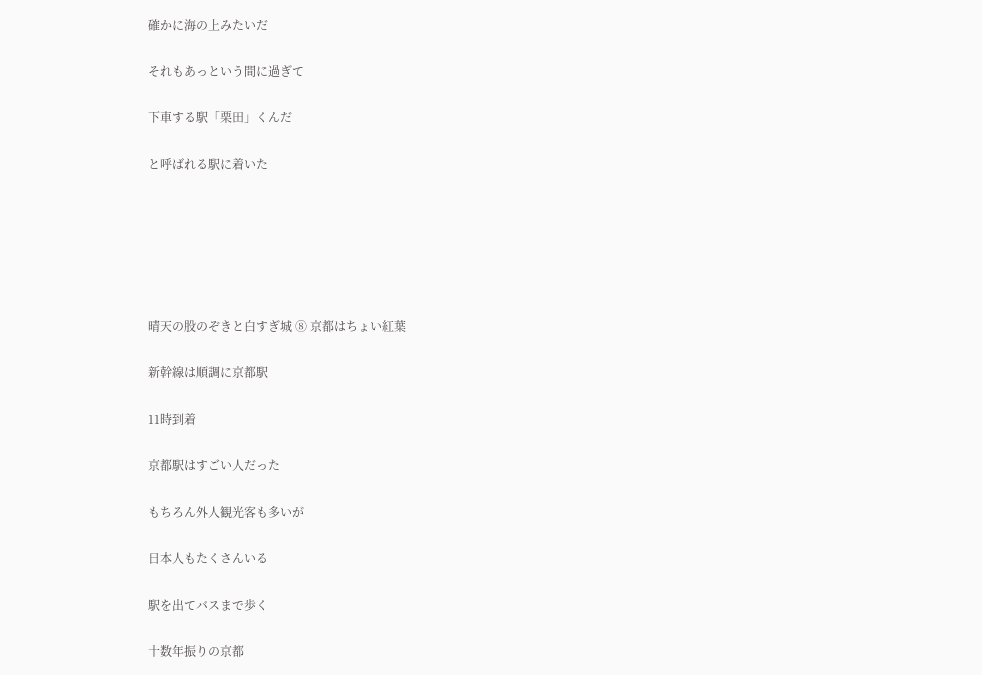確かに海の上みたいだ

それもあっという間に過ぎて

下車する駅「栗田」くんだ

と呼ばれる駅に着いた






晴天の股のぞきと白すぎ城 ⑧ 京都はちょい紅葉

新幹線は順調に京都駅

11時到着

京都駅はすごい人だった

もちろん外人観光客も多いが

日本人もたくさんいる

駅を出てバスまで歩く

十数年振りの京都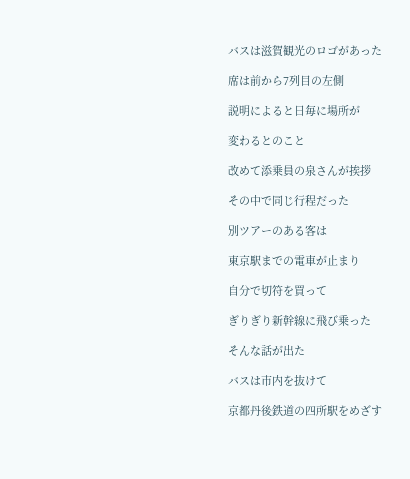バスは滋賀観光のロゴがあった

席は前から7列目の左側

説明によると日毎に場所が

変わるとのこと

改めて添乗員の泉さんが挨拶

その中で同じ行程だった

別ツアーのある客は

東京駅までの電車が止まり

自分で切符を買って

ぎりぎり新幹線に飛び乗った

そんな話が出た

バスは市内を抜けて

京都丹後鉄道の四所駅をめざす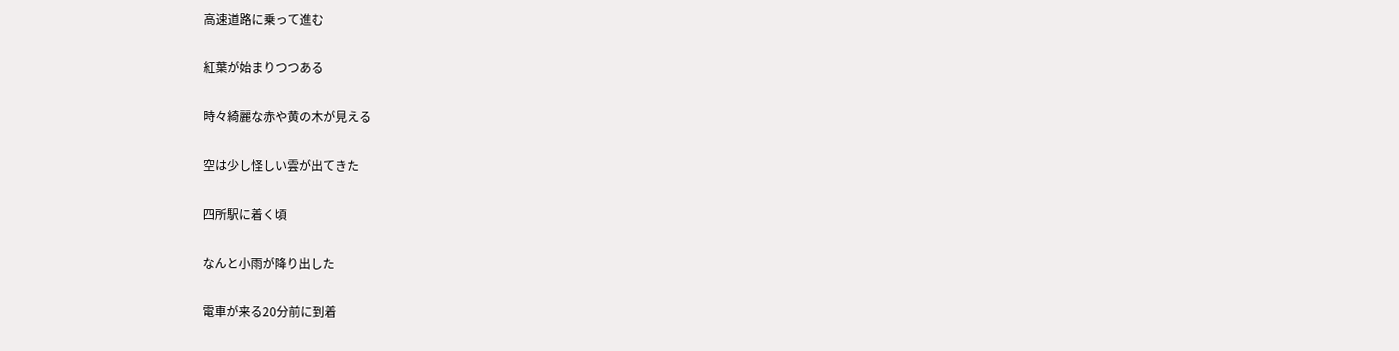高速道路に乗って進む

紅葉が始まりつつある

時々綺麗な赤や黄の木が見える

空は少し怪しい雲が出てきた

四所駅に着く頃

なんと小雨が降り出した

電車が来る20分前に到着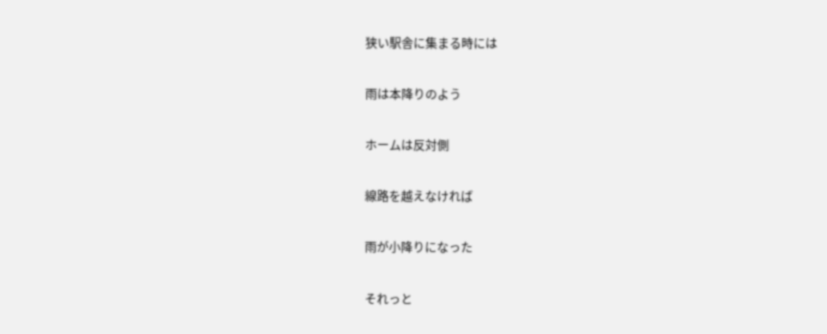狭い駅舎に集まる時には

雨は本降りのよう

ホームは反対側

線路を越えなければ

雨が小降りになった

それっと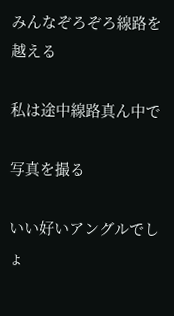みんなぞろぞろ線路を越える

私は途中線路真ん中で

写真を撮る

いい好いアングルでしょ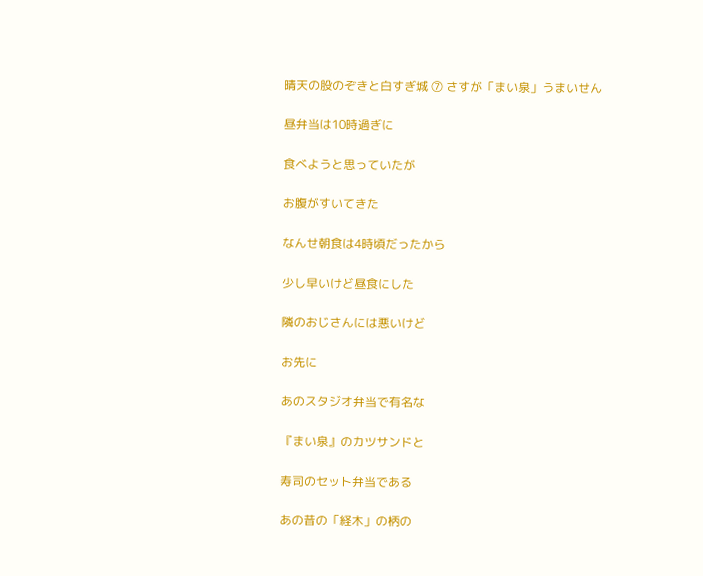晴天の股のぞきと白すぎ城 ⑦ さすが「まい泉」うまいせん

昼弁当は10時過ぎに

食べようと思っていたが

お腹がすいてきた

なんせ朝食は4時頃だったから

少し早いけど昼食にした

隣のおじさんには悪いけど

お先に

あのスタジオ弁当で有名な

『まい泉』のカツサンドと

寿司のセット弁当である

あの昔の「経木」の柄の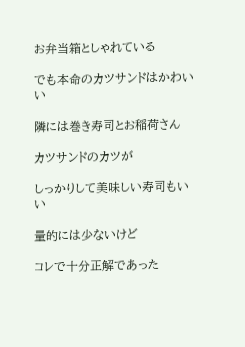お弁当箱としゃれている

でも本命のカツサンドはかわいい

隣には巻き寿司とお稲荷さん

カツサンドのカツが

しっかりして美味しい寿司もいい

量的には少ないけど

コレで十分正解であった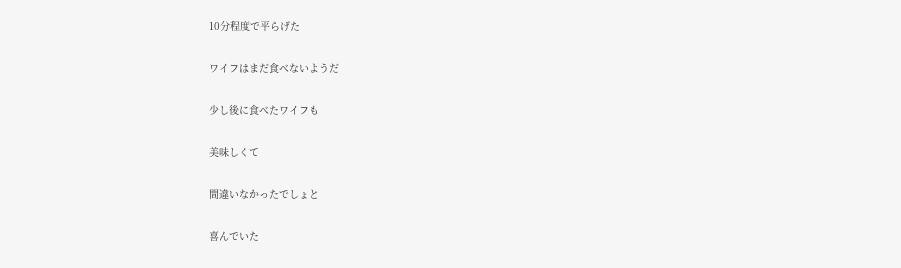10分程度で平らげた

ワイフはまだ食べないようだ

少し後に食べたワイフも

美味しくて

間違いなかったでしょと

喜んでいた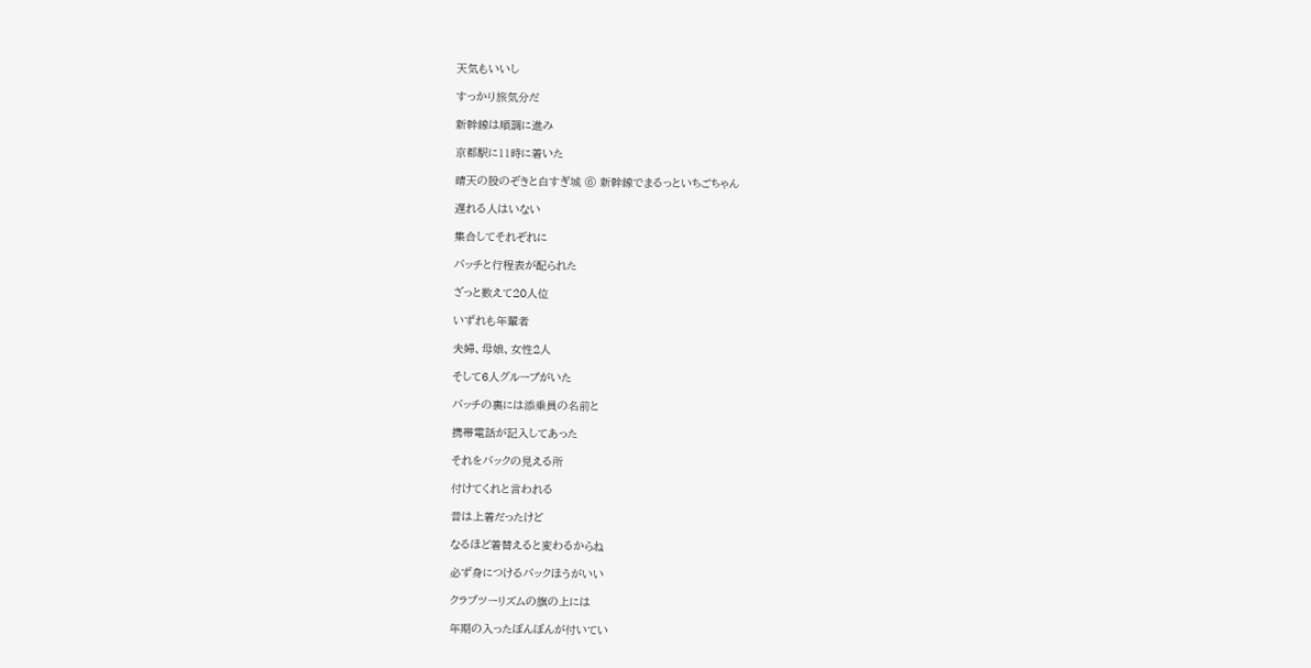天気もいいし

すっかり旅気分だ

新幹線は順調に進み

京都駅に11時に着いた

晴天の股のぞきと白すぎ城 ⑥ 新幹線でまるっといちごちゃん

遅れる人はいない

集合してそれぞれに

バッチと行程表が配られた

ざっと数えて20人位

いずれも年輩者

夫婦、母娘、女性2人

そして6人グループがいた

バッチの裏には添乗員の名前と

携帯電話が記入してあった

それをバックの見える所

付けてくれと言われる

昔は上着だったけど

なるほど着替えると変わるからね

必ず身につけるバックほうがいい

クラブツーリズムの旗の上には

年期の入ったぼんぼんが付いてい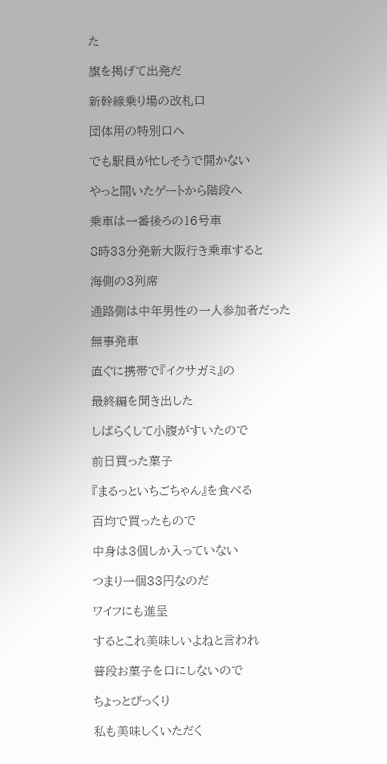た

旗を掲げて出発だ

新幹線乗り場の改札口

団体用の特別口へ

でも駅員が忙しそうで開かない

やっと開いたゲートから階段へ

乗車は一番後ろの16号車

8時33分発新大阪行き乗車すると

海側の3列席

通路側は中年男性の一人参加者だった

無事発車

直ぐに携帯で『イクサガミ』の

最終編を聞き出した

しばらくして小腹がすいたので

前日買った菓子

『まるっといちごちゃん』を食べる

百均で買ったもので

中身は3個しか入っていない

つまり一個33円なのだ

ワイフにも進呈

するとこれ美味しいよねと言われ

普段お菓子を口にしないので

ちょっとびっくり

私も美味しくいただく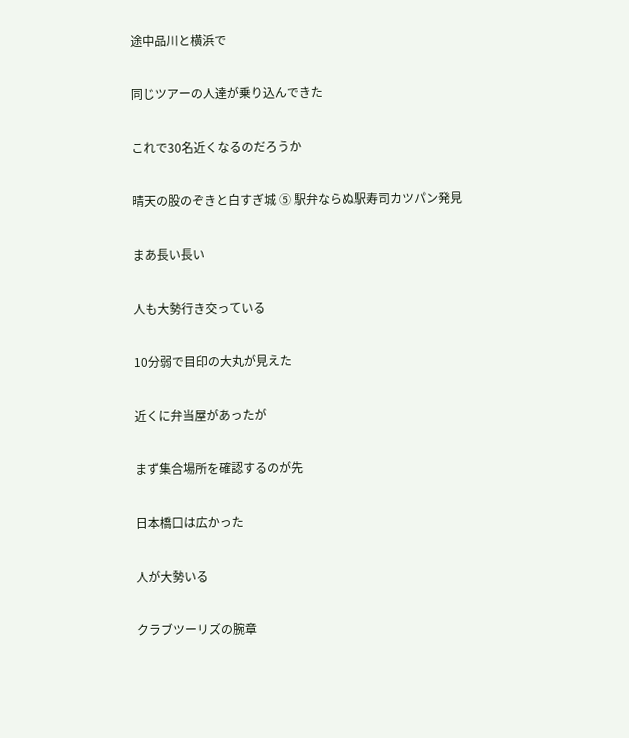途中品川と横浜で

同じツアーの人達が乗り込んできた

これで30名近くなるのだろうか

晴天の股のぞきと白すぎ城 ⑤ 駅弁ならぬ駅寿司カツパン発見

まあ長い長い

人も大勢行き交っている

10分弱で目印の大丸が見えた

近くに弁当屋があったが

まず集合場所を確認するのが先

日本橋口は広かった

人が大勢いる

クラブツーリズの腕章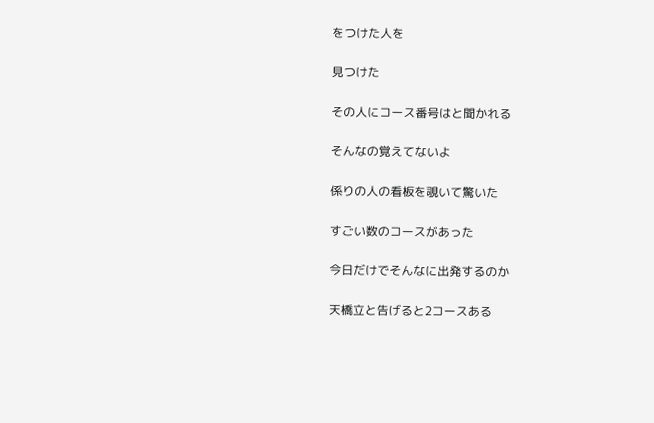をつけた人を

見つけた

その人にコース番号はと聞かれる

そんなの覚えてないよ

係りの人の看板を覗いて驚いた

すごい数のコースがあった

今日だけでそんなに出発するのか

天橋立と告げると2コースある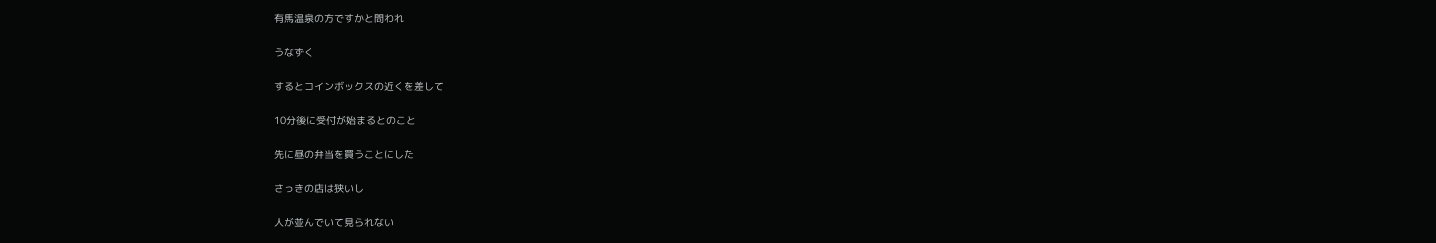有馬温泉の方ですかと問われ

うなずく

するとコインボックスの近くを差して

10分後に受付が始まるとのこと

先に昼の弁当を買うことにした

さっきの店は狭いし

人が並んでいて見られない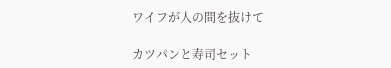ワイフが人の間を抜けて

カツパンと寿司セット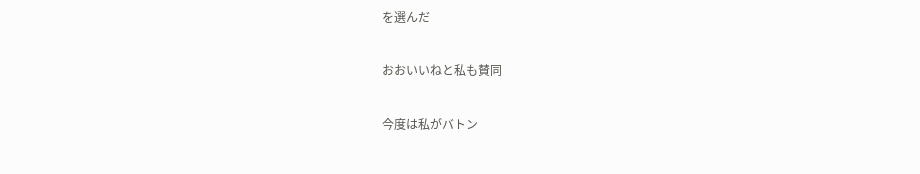を選んだ

おおいいねと私も賛同

今度は私がバトン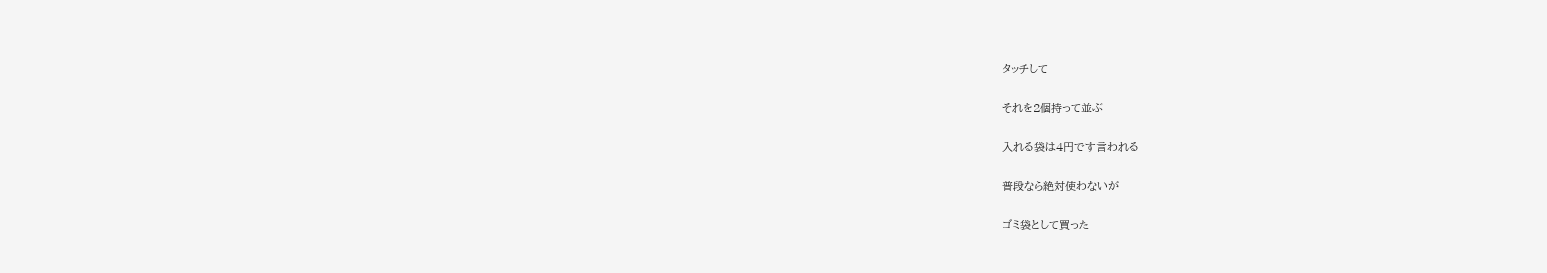タッチして

それを2個持って並ぶ

入れる袋は4円です言われる

普段なら絶対使わないが

ゴミ袋として買った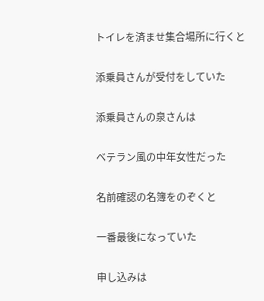トイレを済ませ集合場所に行くと

添乗員さんが受付をしていた

添乗員さんの泉さんは

ベテラン風の中年女性だった

名前確認の名簿をのぞくと

一番最後になっていた

申し込みは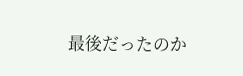最後だったのか